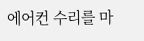에어컨 수리를 마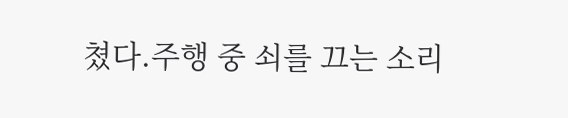쳤다.주행 중 쇠를 끄는 소리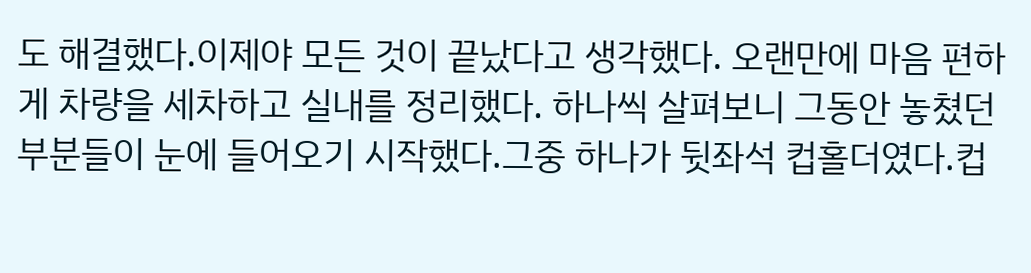도 해결했다.이제야 모든 것이 끝났다고 생각했다. 오랜만에 마음 편하게 차량을 세차하고 실내를 정리했다. 하나씩 살펴보니 그동안 놓쳤던 부분들이 눈에 들어오기 시작했다.그중 하나가 뒷좌석 컵홀더였다.컵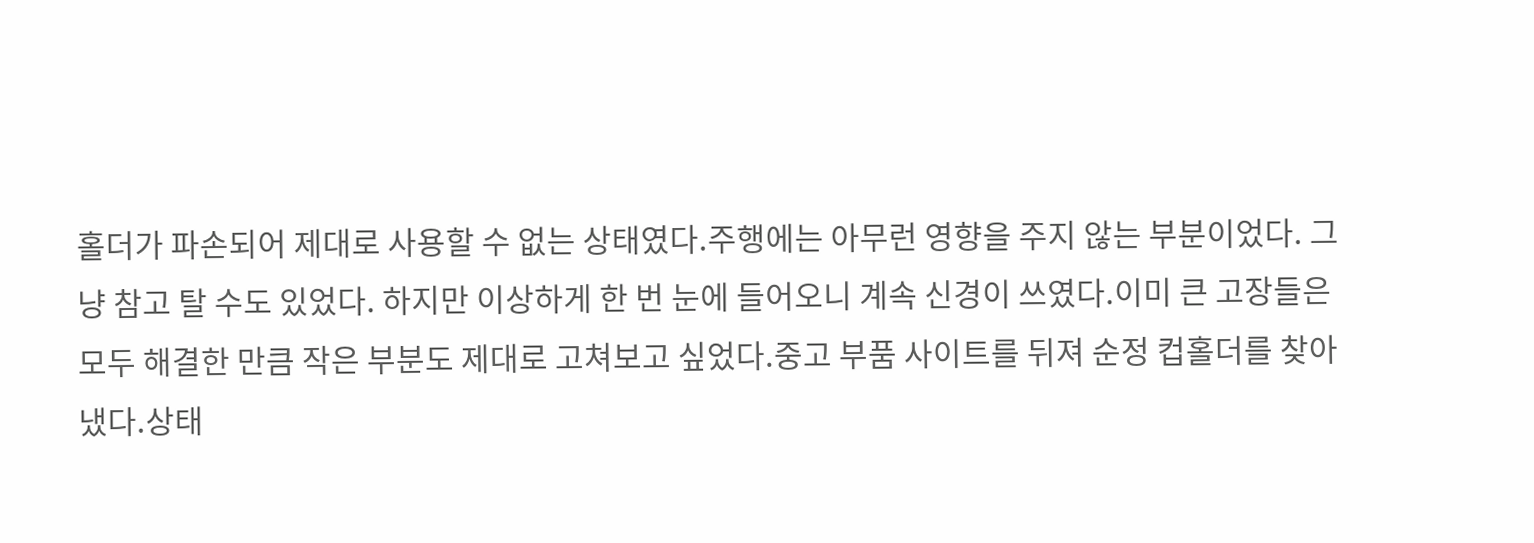홀더가 파손되어 제대로 사용할 수 없는 상태였다.주행에는 아무런 영향을 주지 않는 부분이었다. 그냥 참고 탈 수도 있었다. 하지만 이상하게 한 번 눈에 들어오니 계속 신경이 쓰였다.이미 큰 고장들은 모두 해결한 만큼 작은 부분도 제대로 고쳐보고 싶었다.중고 부품 사이트를 뒤져 순정 컵홀더를 찾아냈다.상태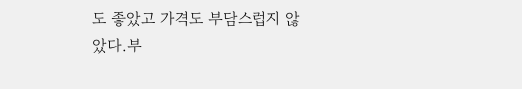도 좋았고 가격도 부담스럽지 않았다.부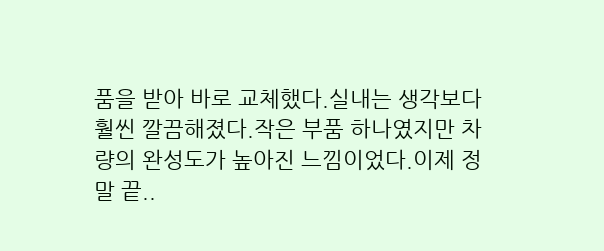품을 받아 바로 교체했다.실내는 생각보다 훨씬 깔끔해졌다.작은 부품 하나였지만 차량의 완성도가 높아진 느낌이었다.이제 정말 끝..